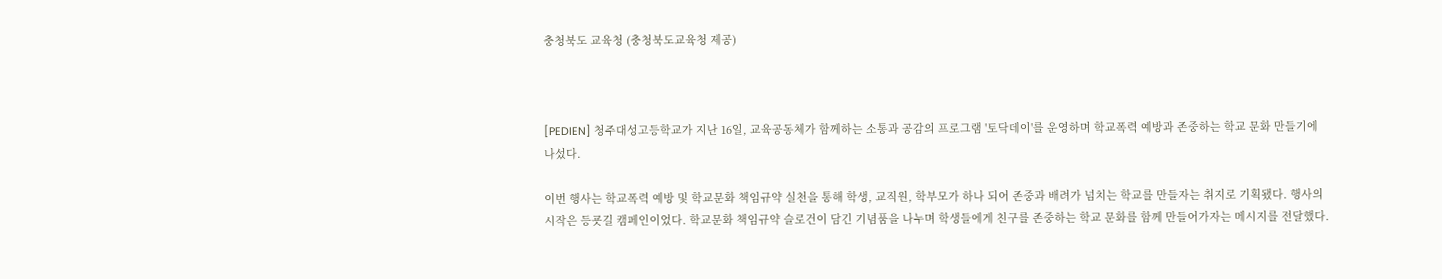충청북도 교육청 (충청북도교육청 제공)



[PEDIEN] 청주대성고등학교가 지난 16일, 교육공동체가 함께하는 소통과 공감의 프로그램 '토닥데이'를 운영하며 학교폭력 예방과 존중하는 학교 문화 만들기에 나섰다.

이번 행사는 학교폭력 예방 및 학교문화 책임규약 실천을 통해 학생, 교직원, 학부모가 하나 되어 존중과 배려가 넘치는 학교를 만들자는 취지로 기획됐다. 행사의 시작은 등굣길 캠페인이었다. 학교문화 책임규약 슬로건이 담긴 기념품을 나누며 학생들에게 친구를 존중하는 학교 문화를 함께 만들어가자는 메시지를 전달했다.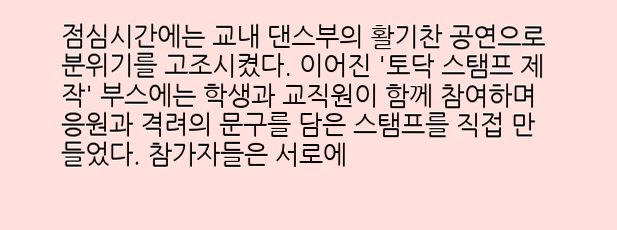점심시간에는 교내 댄스부의 활기찬 공연으로 분위기를 고조시켰다. 이어진 '토닥 스탬프 제작' 부스에는 학생과 교직원이 함께 참여하며 응원과 격려의 문구를 담은 스탬프를 직접 만들었다. 참가자들은 서로에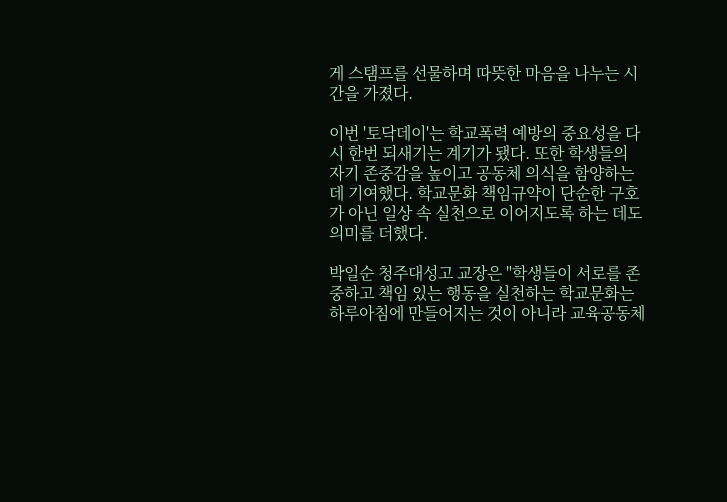게 스탬프를 선물하며 따뜻한 마음을 나누는 시간을 가졌다.

이번 '토닥데이'는 학교폭력 예방의 중요성을 다시 한번 되새기는 계기가 됐다. 또한 학생들의 자기 존중감을 높이고 공동체 의식을 함양하는 데 기여했다. 학교문화 책임규약이 단순한 구호가 아닌 일상 속 실천으로 이어지도록 하는 데도 의미를 더했다.

박일순 청주대성고 교장은 "학생들이 서로를 존중하고 책임 있는 행동을 실천하는 학교문화는 하루아침에 만들어지는 것이 아니라 교육공동체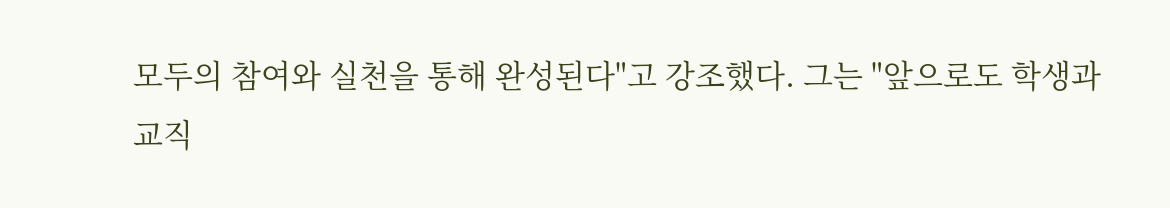모두의 참여와 실천을 통해 완성된다"고 강조했다. 그는 "앞으로도 학생과 교직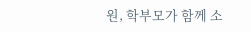원, 학부모가 함께 소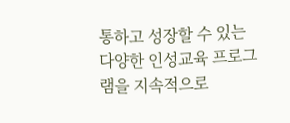통하고 성장할 수 있는 다양한 인성교육 프로그램을 지속적으로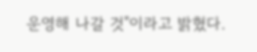운영해 나갈 것"이라고 밝혔다.